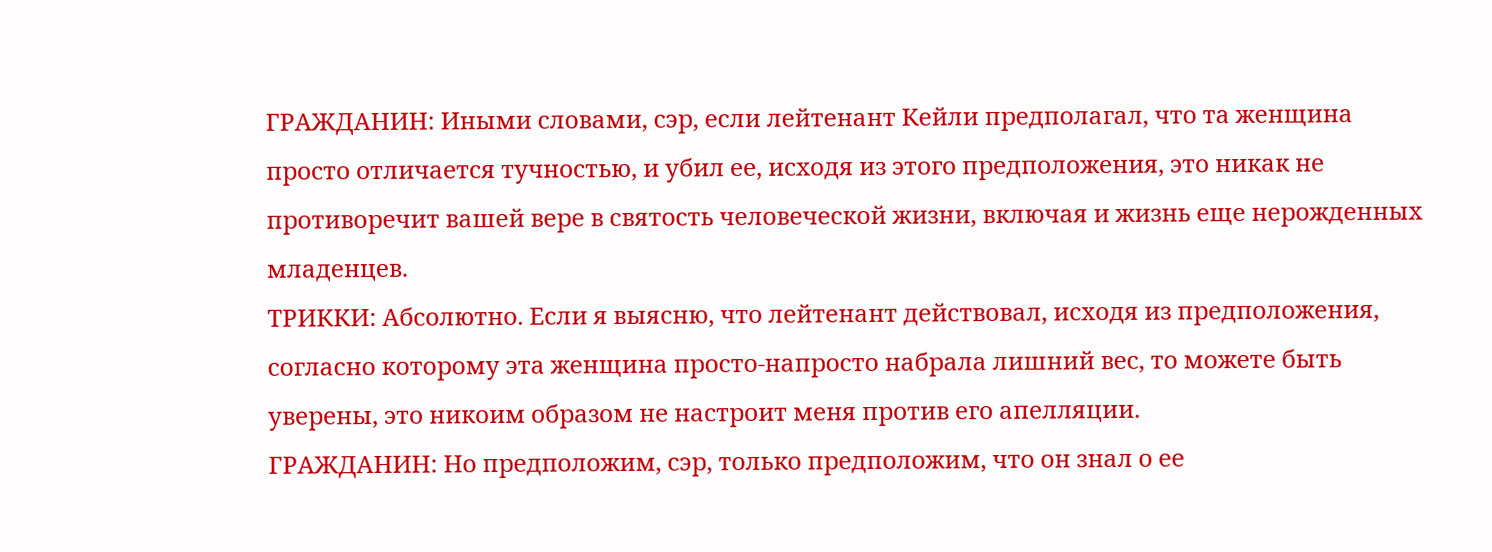ГРАЖДАНИН: Иными словами, сэр, если лейтенант Кейли предполагал, что та женщина просто отличается тучностью, и убил ее, исходя из этого предположения, это никак не противоречит вашей вере в святость человеческой жизни, включая и жизнь еще нерожденных младенцев.
ТРИККИ: Абсолютно. Если я выясню, что лейтенант действовал, исходя из предположения, согласно которому эта женщина просто-напросто набрала лишний вес, то можете быть уверены, это никоим образом не настроит меня против его апелляции.
ГРАЖДАНИН: Но предположим, сэр, только предположим, что он знал о ее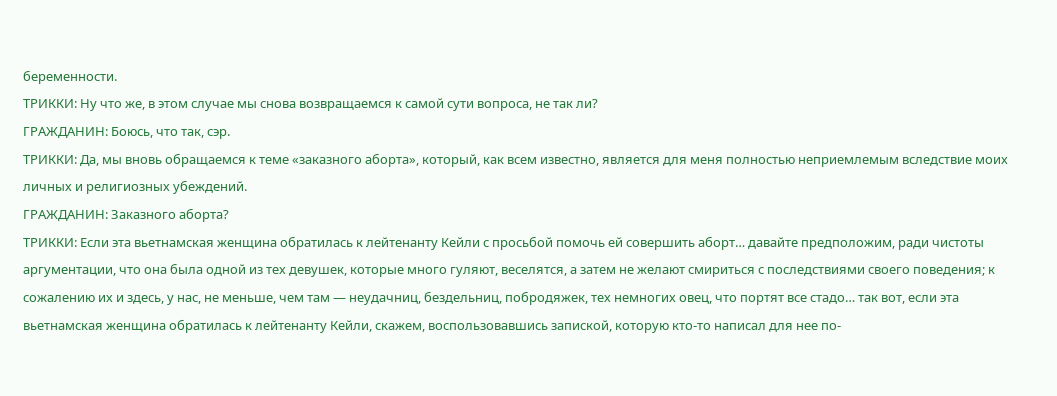беременности.
ТРИККИ: Ну что же, в этом случае мы снова возвращаемся к самой сути вопроса, не так ли?
ГРАЖДАНИН: Боюсь, что так, сэр.
ТРИККИ: Да, мы вновь обращаемся к теме «заказного аборта», который, как всем известно, является для меня полностью неприемлемым вследствие моих личных и религиозных убеждений.
ГРАЖДАНИН: Заказного аборта?
ТРИККИ: Если эта вьетнамская женщина обратилась к лейтенанту Кейли с просьбой помочь ей совершить аборт… давайте предположим, ради чистоты аргументации, что она была одной из тех девушек, которые много гуляют, веселятся, а затем не желают смириться с последствиями своего поведения; к сожалению их и здесь, у нас, не меньше, чем там — неудачниц, бездельниц, побродяжек, тех немногих овец, что портят все стадо… так вот, если эта вьетнамская женщина обратилась к лейтенанту Кейли, скажем, воспользовавшись запиской, которую кто-то написал для нее по-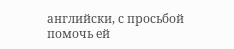английски, с просьбой помочь ей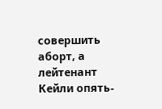совершить аборт, а лейтенант Кейли опять-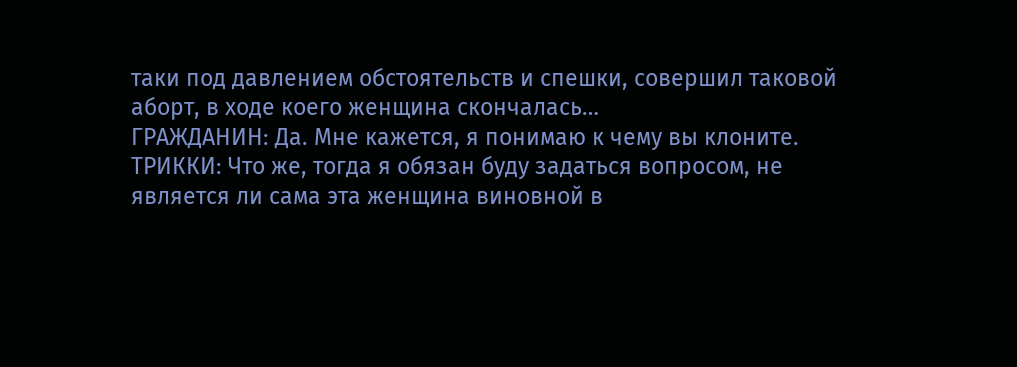таки под давлением обстоятельств и спешки, совершил таковой аборт, в ходе коего женщина скончалась…
ГРАЖДАНИН: Да. Мне кажется, я понимаю к чему вы клоните.
ТРИККИ: Что же, тогда я обязан буду задаться вопросом, не является ли сама эта женщина виновной в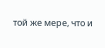той же мере, что и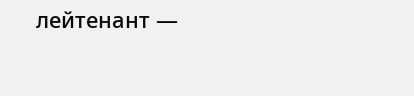лейтенант —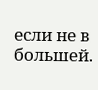если не в большей.